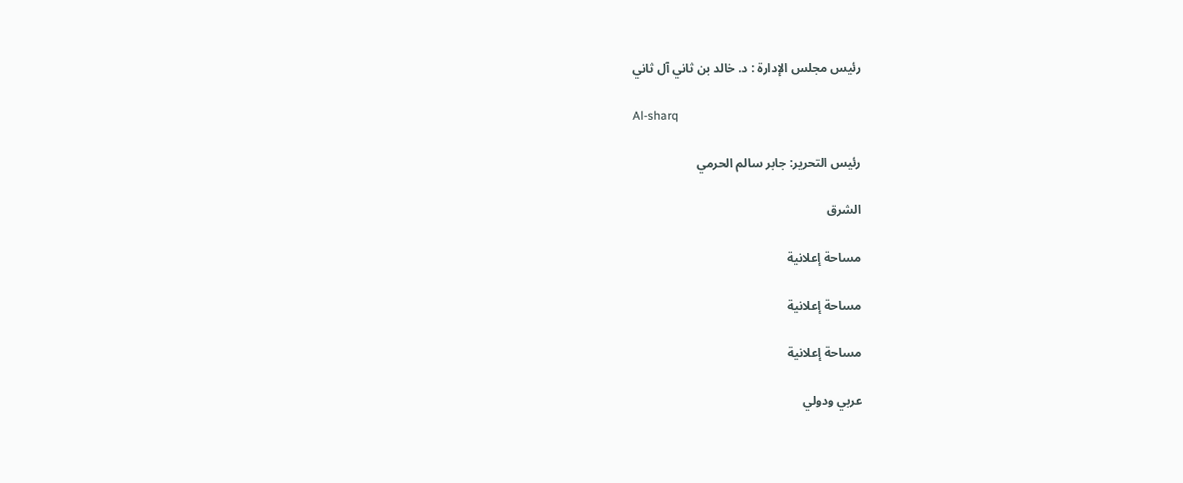رئيس مجلس الإدارة : د. خالد بن ثاني آل ثاني

Al-sharq

رئيس التحرير: جابر سالم الحرمي

الشرق

مساحة إعلانية

مساحة إعلانية

مساحة إعلانية

عربي ودولي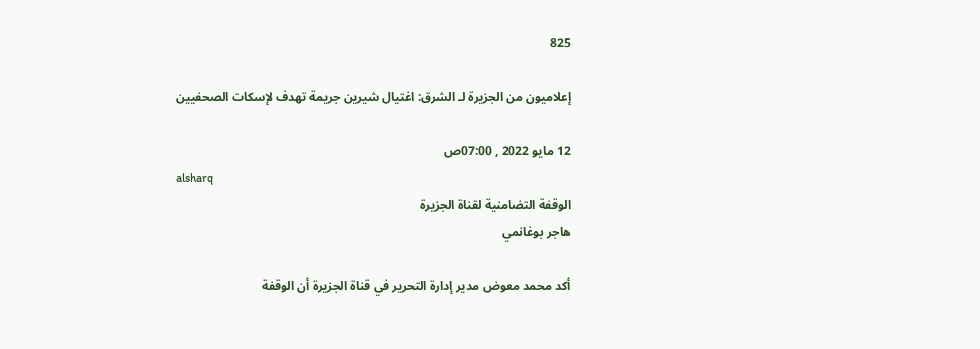825

إعلاميون من الجزيرة لـ الشرق: اغتيال شيرين جريمة تهدف لإسكات الصحفيين

12 مايو 2022 , 07:00ص
alsharq
الوقفة التضامنية لقناة الجزيرة
هاجر بوغانمي

أكد محمد معوض مدير إدارة التحرير في قناة الجزيرة أن الوقفة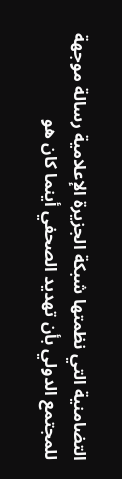التضامنية التي نظمتها شبكة الجزيرة الإعلامية رسالة موجهة للمجتمع الدولي بأن تهديد الصحفي أينما كان هو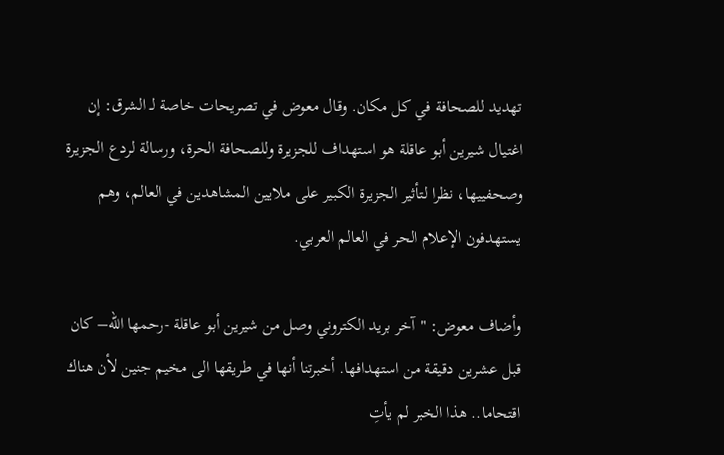تهديد للصحافة في كل مكان. وقال معوض في تصريحات خاصة لـ الشرق: إن اغتيال شيرين أبو عاقلة هو استهداف للجزيرة وللصحافة الحرة، ورسالة لردع الجزيرة وصحفييها، نظرا لتأثير الجزيرة الكبير على ملايين المشاهدين في العالم، وهم يستهدفون الإعلام الحر في العالم العربي.

وأضاف معوض: "آخر بريد الكتروني وصل من شيرين أبو عاقلة -رحمها الله– كان قبل عشرين دقيقة من استهدافها. أخبرتنا أنها في طريقها الى مخيم جنين لأن هناك اقتحاما.. هذا الخبر لم يأتِ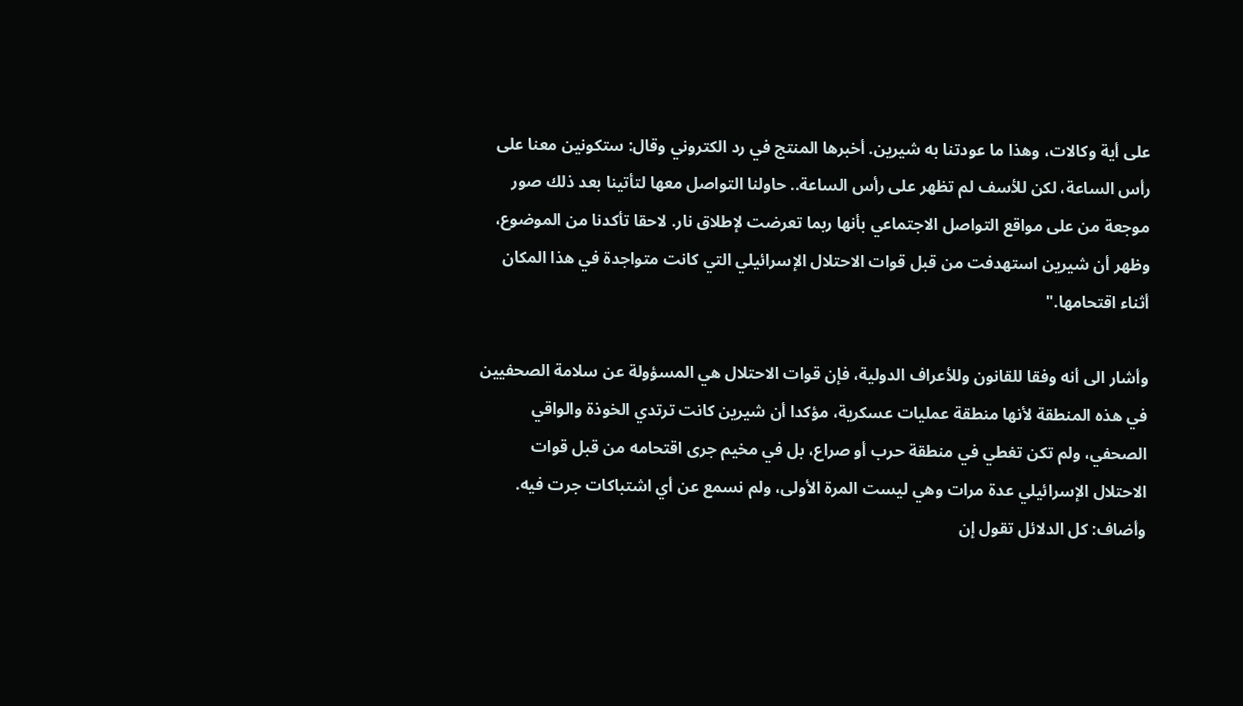على أية وكالات، وهذا ما عودتنا به شيرين. أخبرها المنتج في رد الكتروني وقال: ستكونين معنا على رأس الساعة، لكن للأسف لم تظهر على رأس الساعة.. حاولنا التواصل معها لتأتينا بعد ذلك صور موجعة من على مواقع التواصل الاجتماعي بأنها ربما تعرضت لإطلاق نار. لاحقا تأكدنا من الموضوع، وظهر أن شيرين استهدفت من قبل قوات الاحتلال الإسرائيلي التي كانت متواجدة في هذا المكان أثناء اقتحامها."

وأشار الى أنه وفقا للقانون وللأعراف الدولية، فإن قوات الاحتلال هي المسؤولة عن سلامة الصحفيين في هذه المنطقة لأنها منطقة عمليات عسكرية، مؤكدا أن شيرين كانت ترتدي الخوذة والواقي الصحفي، ولم تكن تغطي في منطقة حرب أو صراع، بل في مخيم جرى اقتحامه من قبل قوات الاحتلال الإسرائيلي عدة مرات وهي ليست المرة الأولى، ولم نسمع عن أي اشتباكات جرت فيه. وأضاف: كل الدلائل تقول إن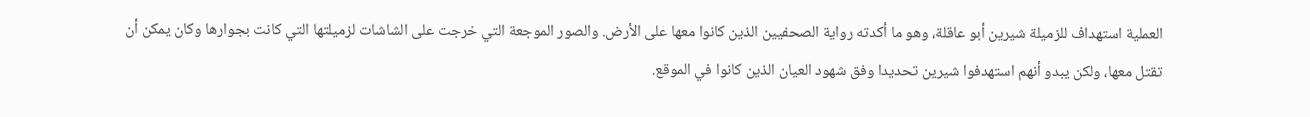العملية استهداف للزميلة شيرين أبو عاقلة، وهو ما أكدته رواية الصحفيين الذين كانوا معها على الأرض. والصور الموجعة التي خرجت على الشاشات لزميلتها التي كانت بجوارها وكان يمكن أن تقتل معها، ولكن يبدو أنهم استهدفوا شيرين تحديدا وفق شهود العيان الذين كانوا في الموقع.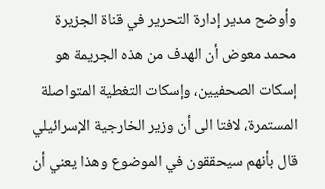وأوضح مدير إدارة التحرير في قناة الجزيرة محمد معوض أن الهدف من هذه الجريمة هو إسكات الصحفيين، وإسكات التغطية المتواصلة المستمرة، لافتا الى أن وزير الخارجية الإسرائيلي قال بأنهم سيحققون في الموضوع وهذا يعني أن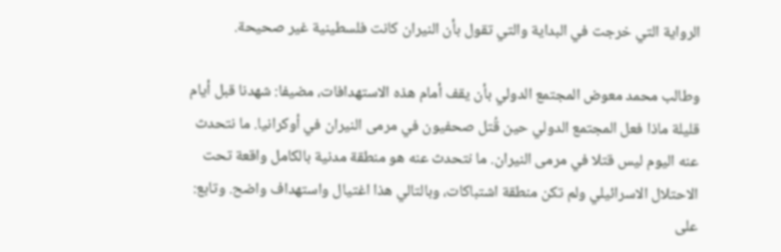الرواية التي خرجت في البداية والتي تقول بأن النيران كانت فلسطينية غير صحيحة.

وطالب محمد معوض المجتمع الدولي بأن يقف أمام هذه الاستهدافات، مضيفا: شهدنا قبل أيام قليلة ماذا فعل المجتمع الدولي حين قُتل صحفيون في مرمى النيران في أوكرانيا. ما نتحدث عنه اليوم ليس قتلا في مرمى النيران. ما نتحدث عنه هو منطقة مدنية بالكامل واقعة تحت الاحتلال الاسرائيلي ولم تكن منطقة اشتباكات، وبالتالي هذا اغتيال واستهداف واضح. وتابع: على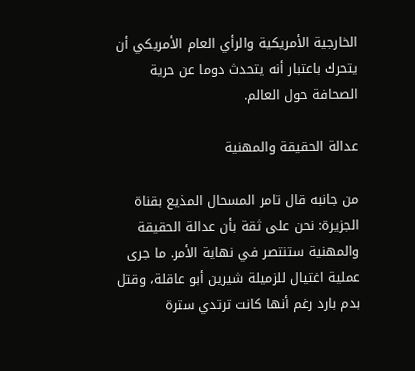الخارجية الأمريكية والرأي العام الأمريكي أن يتحرك باعتبار أنه يتحدث دوما عن حرية الصحافة حول العالم.

عدالة الحقيقة والمهنية

من جانبه قال تامر المسحال المذيع بقناة الجزيرة: نحن على ثقة بأن عدالة الحقيقة والمهنية ستنتصر في نهاية الأمر. ما جرى عملية اغتيال للزميلة شيرين أبو عاقلة، وقتل بدم بارد رغم أنها كانت ترتدي سترة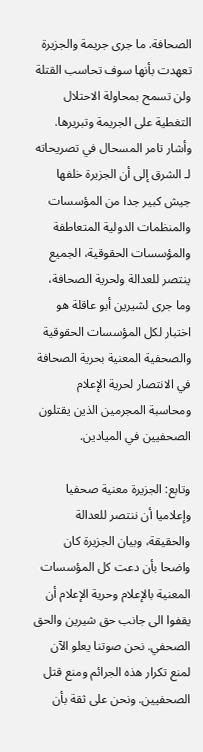الصحافة. ما جرى جريمة والجزيرة تعهدت بأنها سوف تحاسب القتلة ولن تسمح بمحاولة الاحتلال التغطية على الجريمة وتبريرها. وأشار تامر المسحال في تصريحاته لـ الشرق إلى أن الجزيرة خلفها جيش كبير جدا من المؤسسات والمنظمات الدولية المتعاطفة والمؤسسات الحقوقية، الجميع ينتصر للعدالة ولحرية الصحافة، وما جرى لشيرين أبو عاقلة هو اختبار لكل المؤسسات الحقوقية والصحفية المعنية بحرية الصحافة في الانتصار لحرية الإعلام ومحاسبة المجرمين الذين يقتلون الصحفيين في الميادين.

وتابع: الجزيرة معنية صحفيا وإعلاميا أن ننتصر للعدالة والحقيقة، وبيان الجزيرة كان واضحا بأن دعت كل المؤسسات المعنية بالإعلام وحرية الإعلام أن يقفوا الى جانب حق شيرين والحق الصحفي. نحن صوتنا يعلو الآن لمنع تكرار هذه الجرائم ومنع قتل الصحفيين. ونحن على ثقة بأن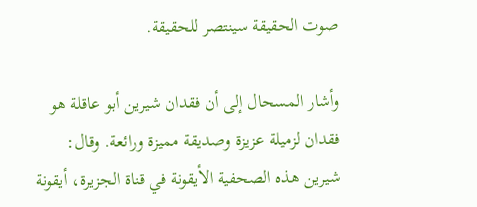صوت الحقيقة سينتصر للحقيقة.

وأشار المسحال إلى أن فقدان شيرين أبو عاقلة هو فقدان لزميلة عزيزة وصديقة مميزة ورائعة. وقال: شيرين هذه الصحفية الأيقونة في قناة الجزيرة، أيقونة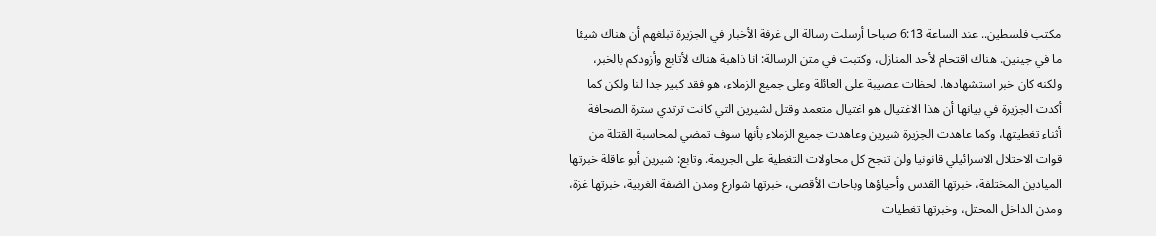مكتب فلسطين.. عند الساعة 6:13 صباحا أرسلت رسالة الى غرفة الأخبار في الجزيرة تبلغهم أن هناك شيئا ما في جينين. هناك اقتحام لأحد المنازل، وكتبت في متن الرسالة: انا ذاهبة هناك لأتابع وأزودكم بالخبر، ولكنه كان خبر استشهادها. لحظات عصيبة على العائلة وعلى جميع الزملاء، هو فقد كبير جدا لنا ولكن كما أكدت الجزيرة في بيانها أن هذا الاغتيال هو اغتيال متعمد وقتل لشيرين التي كانت ترتدي سترة الصحافة أثناء تغطيتها، وكما عاهدت الجزيرة شيرين وعاهدت جميع الزملاء بأنها سوف تمضي لمحاسبة القتلة من قوات الاحتلال الاسرائيلي قانونيا ولن تنجح كل محاولات التغطية على الجريمة. وتابع: شيرين أبو عاقلة خبرتها الميادين المختلفة، خبرتها القدس وأحياؤها وباحات الأقصى، خبرتها شوارع ومدن الضفة الغربية، خبرتها غزة، ومدن الداخل المحتل، وخبرتها تغطيات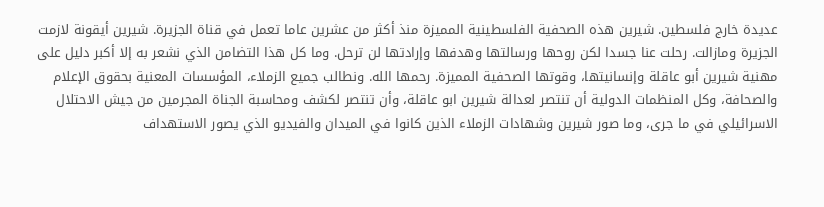عديدة خارج فلسطين. شيرين هذه الصحفية الفلسطينية المميزة منذ أكثر من عشرين عاما تعمل في قناة الجزيرة. شيرين أيقونة لازمت الجزيرة ومازالت. رحلت عنا جسدا لكن روحها ورسالتها وهدفها وإرادتها لن ترحل. وما كل هذا التضامن الذي نشعر به إلا أكبر دليل على مهنية شيرين أبو عاقلة وإنسانيتها، وقوتها الصحفية المميزة. رحمها الله. ونطالب جميع الزملاء، المؤسسات المعنية بحقوق الإعلام والصحافة، وكل المنظمات الدولية أن تنتصر لعدالة شيرين ابو عاقلة، وأن تنتصر لكشف ومحاسبة الجناة المجرمين من جيش الاحتلال الاسرائيلي في ما جرى، وما صور شيرين وشهادات الزملاء الذين كانوا في الميدان والفيديو الذي يصور الاستهداف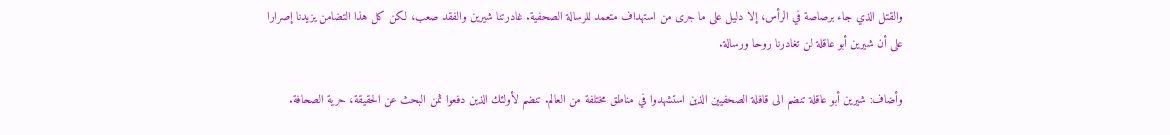والقتل الذي جاء برصاصة في الرأس، إلا دليل على ما جرى من استهداف متعمد للرسالة الصحفية. غادرتنا شيرين والفقد صعب، لكن كل هذا التضامن يزيدنا إصرارا على أن شيرين أبو عاقلة لن تغادرنا روحا ورسالة.

وأضاف: شيرين أبو عاقلة تنضم الى قافلة الصحفيين الذين استشهدوا في مناطق مختلفة من العالم. تنضم لأولئك الذين دفعوا ثمن البحث عن الحقيقة، حرية الصحافة.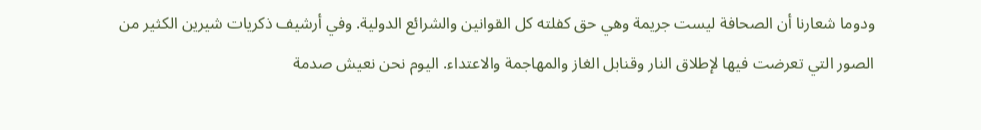ودوما شعارنا أن الصحافة ليست جريمة وهي حق كفلته كل القوانين والشرائع الدولية. وفي أرشيف ذكريات شيرين الكثير من الصور التي تعرضت فيها لإطلاق النار وقنابل الغاز والمهاجمة والاعتداء. اليوم نحن نعيش صدمة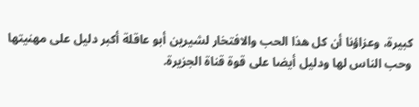كبيرة، وعزاؤنا أن كل هذا الحب والافتخار لشيرين أبو عاقلة أكبر دليل على مهنيتها وحب الناس لها ودليل أيضا على قوة قناة الجزيرة.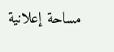مساحة إعلانية